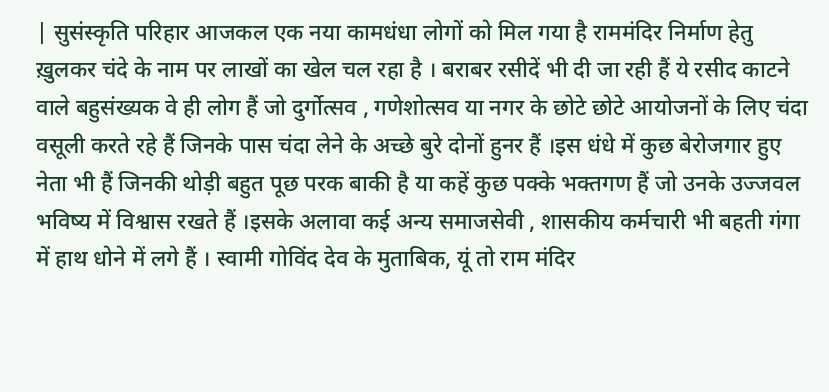| सुसंस्कृति परिहार आजकल एक नया कामधंधा लोगों को मिल गया है राममंदिर निर्माण हेतु ख़ुलकर चंदे के नाम पर लाखों का खेल चल रहा है । बराबर रसीदें भी दी जा रही हैं ये रसीद काटने वाले बहुसंख्यक वे ही लोग हैं जो दुर्गोत्सव , गणेशोत्सव या नगर के छोटे छोटे आयोजनों के लिए चंदा वसूली करते रहे हैं जिनके पास चंदा लेने के अच्छे बुरे दोनों हुनर हैं ।इस धंधे में कुछ बेरोजगार हुए नेता भी हैं जिनकी थोड़ी बहुत पूछ परक बाकी है या कहें कुछ पक्के भक्तगण हैं जो उनके उज्जवल भविष्य में विश्वास रखते हैं ।इसके अलावा कई अन्य समाजसेवी , शासकीय कर्मचारी भी बहती गंगा में हाथ धोने में लगे हैं । स्वामी गोविंद देव के मुताबिक, यूं तो राम मंदिर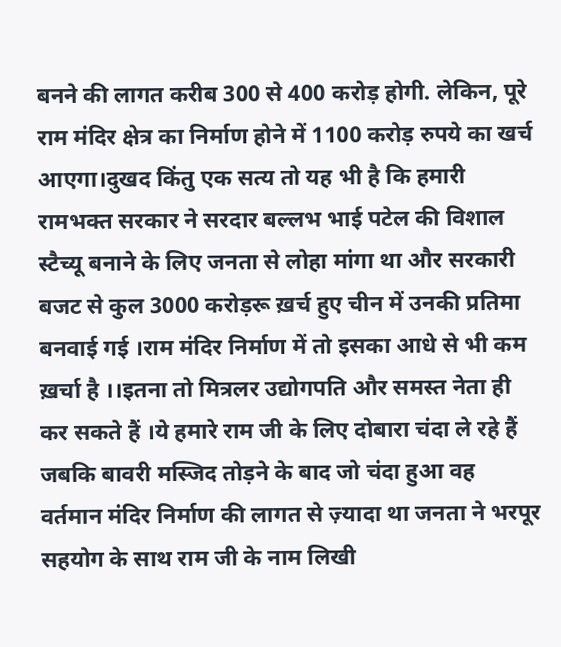बनने की लागत करीब 300 से 400 करोड़ होगी. लेकिन, पूरे राम मंदिर क्षेत्र का निर्माण होने में 1100 करोड़ रुपये का खर्च आएगा।दुखद किंतु एक सत्य तो यह भी है कि हमारी रामभक्त सरकार ने सरदार बल्लभ भाई पटेल की विशाल स्टैच्यू बनाने के लिए जनता से लोहा मांगा था और सरकारी बजट से कुल 3000 करोड़रू ख़र्च हुए चीन में उनकी प्रतिमा बनवाई गई ।राम मंदिर निर्माण में तो इसका आधे से भी कम ख़र्चा है ।।इतना तो मित्रलर उद्योगपति और समस्त नेता ही कर सकते हैं ।ये हमारे राम जी के लिए दोबारा चंदा ले रहे हैं जबकि बावरी मस्जिद तोड़ने के बाद जो चंदा हुआ वह वर्तमान मंदिर निर्माण की लागत से ज़्यादा था जनता ने भरपूर सहयोग के साथ राम जी के नाम लिखी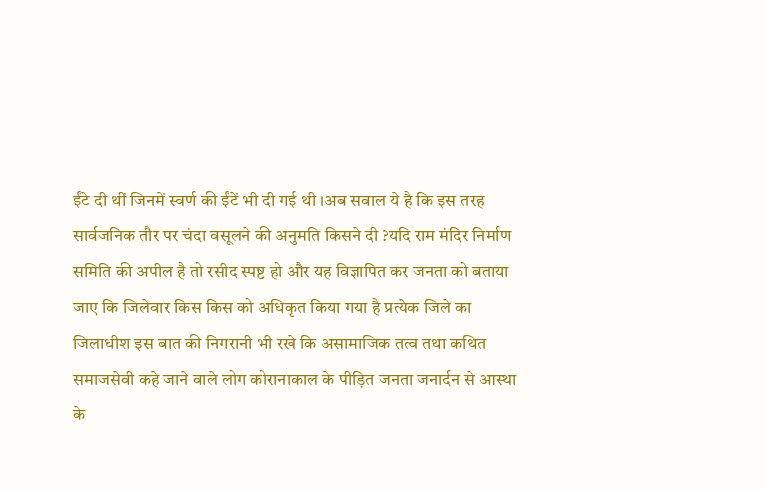ईंटे दी थीं जिनमें स्वर्ण की ईंटें भी दी गई थी ।अब सवाल ये है कि इस तरह सार्वजनिक तौर पर चंदा वसूलने की अनुमति किसने दी ?यदि राम मंदिर निर्माण समिति की अपील है तो रसीद स्पष्ट हो और यह विज्ञापित कर जनता को बताया जाए कि जिलेवार किस किस को अधिकृत किया गया है प्रत्येक जिले का जिलाधीश इस बात की निगरानी भी रखे कि असामाजिक तत्व तथा कथित समाजसेवी कहे जाने वाले लोग कोरानाकाल के पीड़ित जनता जनार्दन से आस्था के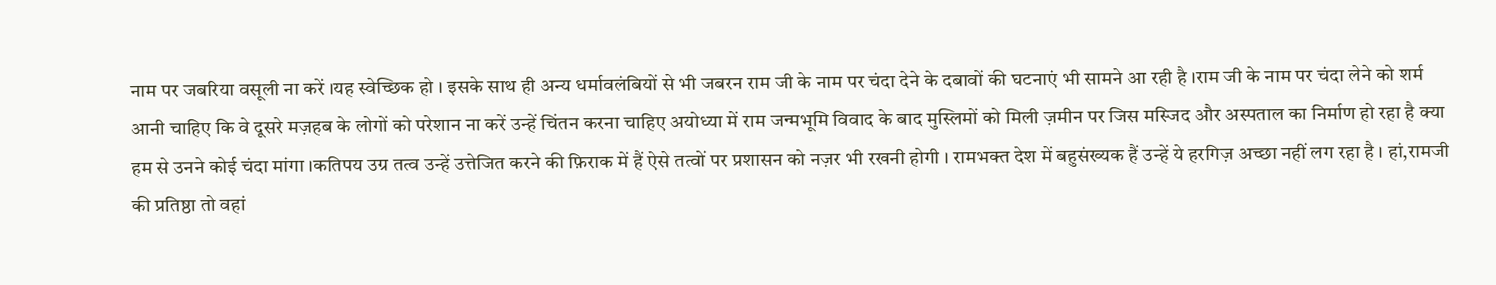नाम पर जबरिया वसूली ना करें ।यह स्वेच्छिक हो । इसके साथ ही अन्य धर्मावलंबियों से भी जबरन राम जी के नाम पर चंदा देने के दबावों की घटनाएं भी सामने आ रही है ।राम जी के नाम पर चंदा लेने को शर्म आनी चाहिए कि वे दूसरे मज़हब के लोगों को परेशान ना करें उन्हें चिंतन करना चाहिए अयोध्या में राम जन्मभूमि विवाद के बाद मुस्लिमों को मिली ज़मीन पर जिस मस्जिद और अस्पताल का निर्माण हो रहा है क्या हम से उनने कोई चंदा मांगा ।कतिपय उग्र तत्व उन्हें उत्तेजित करने की फ़िराक में हैं ऐसे तत्वों पर प्रशासन को नज़र भी रखनी होगी । रामभक्त देश में बहुसंख्यक हैं उन्हें ये हरगिज़ अच्छा नहीं लग रहा है । हां,रामजी की प्रतिष्ठा तो वहां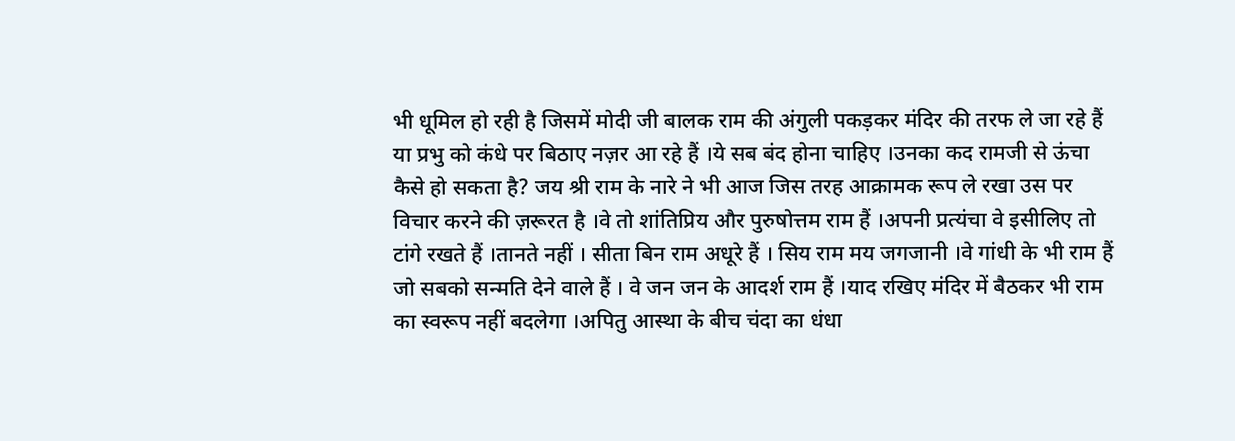भी धूमिल हो रही है जिसमें मोदी जी बालक राम की अंगुली पकड़कर मंदिर की तरफ ले जा रहे हैं या प्रभु को कंधे पर बिठाए नज़र आ रहे हैं ।ये सब बंद होना चाहिए ।उनका कद रामजी से ऊंचा कैसे हो सकता है? जय श्री राम के नारे ने भी आज जिस तरह आक्रामक रूप ले रखा उस पर विचार करने की ज़रूरत है ।वे तो शांतिप्रिय और पुरुषोत्तम राम हैं ।अपनी प्रत्यंचा वे इसीलिए तो टांगे रखते हैं ।तानते नहीं । सीता बिन राम अधूरे हैं । सिय राम मय जगजानी ।वे गांधी के भी राम हैं जो सबको सन्मति देने वाले हैं । वे जन जन के आदर्श राम हैं ।याद रखिए मंदिर में बैठकर भी राम का स्वरूप नहीं बदलेगा ।अपितु आस्था के बीच चंदा का धंधा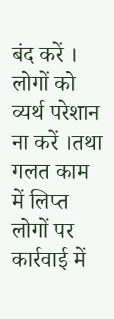बंद करें । लोगों को व्यर्थ परेशान ना करें ।तथा गलत काम में लिप्त लोगों पर कार्रवाई में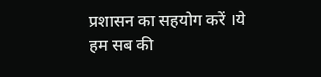प्रशासन का सहयोग करें ।ये हम सब की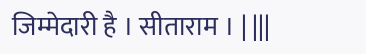जिम्मेदारी है । सीताराम । | |||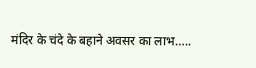मंदिर के चंदे के बहाने अवसर का लाभ…..